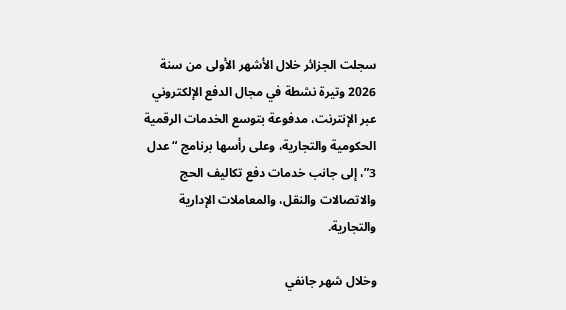سجلت الجزائر خلال الأشهر الأولى من سنة 2026 وتيرة نشطة في مجال الدفع الإلكتروني عبر الإنترنت، مدفوعة بتوسع الخدمات الرقمية الحكومية والتجارية، وعلى رأسها برنامج “عدل 3”، إلى جانب خدمات دفع تكاليف الحج والاتصالات والنقل، والمعاملات الإدارية والتجارية.

وخلال شهر جانفي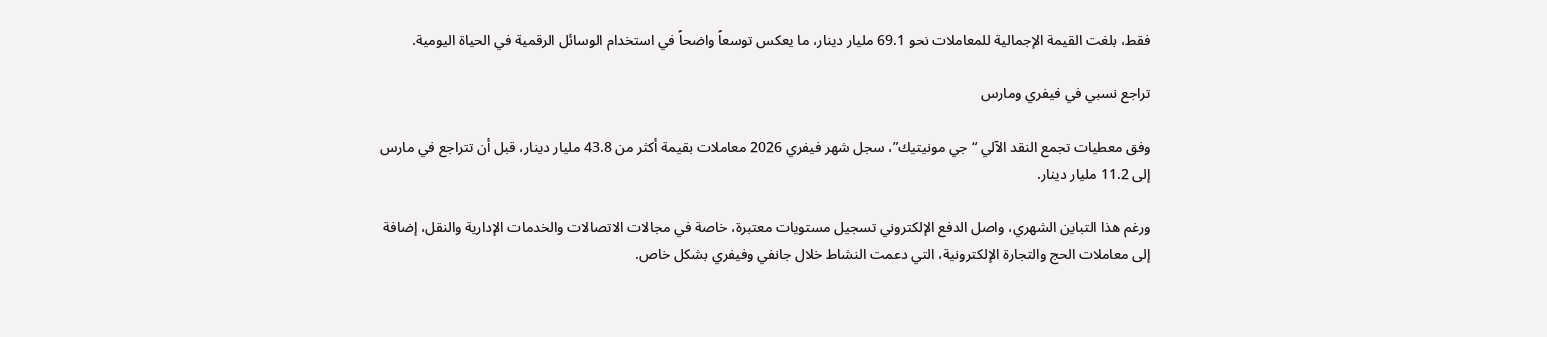فقط، بلغت القيمة الإجمالية للمعاملات نحو 69.1 مليار دينار، ما يعكس توسعاً واضحاً في استخدام الوسائل الرقمية في الحياة اليومية.

تراجع نسبي في فيفري ومارس

وفق معطيات تجمع النقد الآلي “جي مونيتيك”، سجل شهر فيفري 2026 معاملات بقيمة أكثر من 43.8 مليار دينار، قبل أن تتراجع في مارس إلى 11.2 مليار دينار.

ورغم هذا التباين الشهري، واصل الدفع الإلكتروني تسجيل مستويات معتبرة، خاصة في مجالات الاتصالات والخدمات الإدارية والنقل، إضافة إلى معاملات الحج والتجارة الإلكترونية، التي دعمت النشاط خلال جانفي وفيفري بشكل خاص.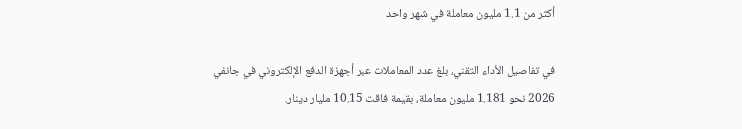أكثر من 1.1 مليون معاملة في شهر واحد

في تفاصيل الأداء التقني، بلغ عدد المعاملات عبر أجهزة الدفع الإلكتروني في جانفي 2026 نحو 1.181 مليون معاملة، بقيمة فاقت 10.15 مليار دينار.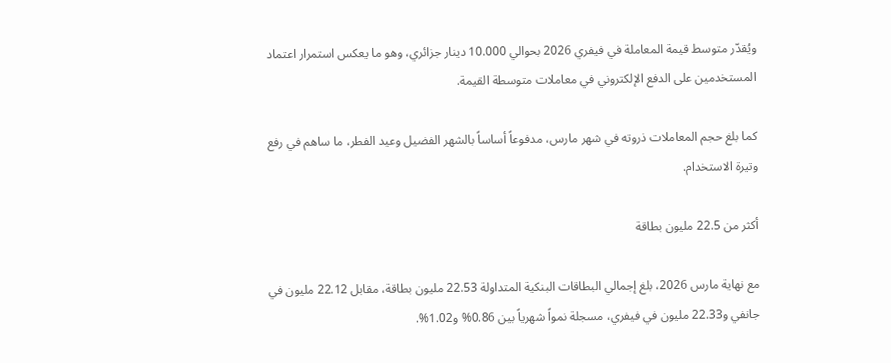ويُقدّر متوسط قيمة المعاملة في فيفري 2026 بحوالي 10.000 دينار جزائري، وهو ما يعكس استمرار اعتماد المستخدمين على الدفع الإلكتروني في معاملات متوسطة القيمة.

كما بلغ حجم المعاملات ذروته في شهر مارس، مدفوعاً أساساً بالشهر الفضيل وعيد الفطر، ما ساهم في رفع وتيرة الاستخدام.

أكثر من 22.5 مليون بطاقة

مع نهاية مارس 2026، بلغ إجمالي البطاقات البنكية المتداولة 22.53 مليون بطاقة، مقابل 22.12 مليون في جانفي و22.33 مليون في فيفري، مسجلة نمواً شهرياً بين 0.86% و1.02%.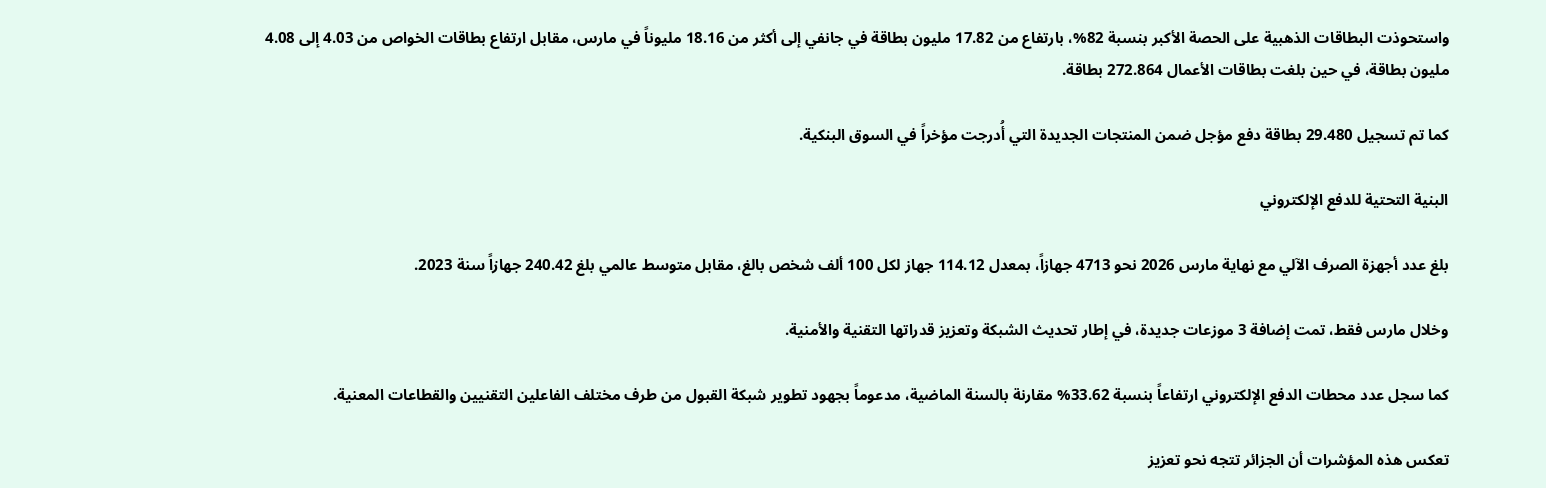واستحوذت البطاقات الذهبية على الحصة الأكبر بنسبة 82%، بارتفاع من 17.82 مليون بطاقة في جانفي إلى أكثر من 18.16 مليوناً في مارس، مقابل ارتفاع بطاقات الخواص من 4.03 إلى 4.08 مليون بطاقة، في حين بلغت بطاقات الأعمال 272.864 بطاقة.

كما تم تسجيل 29.480 بطاقة دفع مؤجل ضمن المنتجات الجديدة التي أُدرجت مؤخراً في السوق البنكية.

البنية التحتية للدفع الإلكتروني

بلغ عدد أجهزة الصرف الآلي مع نهاية مارس 2026 نحو 4713 جهازاً، بمعدل 114.12 جهاز لكل 100 ألف شخص بالغ، مقابل متوسط عالمي بلغ 240.42 جهازاً سنة 2023.

وخلال مارس فقط، تمت إضافة 3 موزعات جديدة، في إطار تحديث الشبكة وتعزيز قدراتها التقنية والأمنية.

كما سجل عدد محطات الدفع الإلكتروني ارتفاعاً بنسبة 33.62% مقارنة بالسنة الماضية، مدعوماً بجهود تطوير شبكة القبول من طرف مختلف الفاعلين التقنيين والقطاعات المعنية.

تعكس هذه المؤشرات أن الجزائر تتجه نحو تعزيز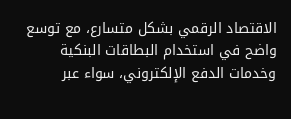الاقتصاد الرقمي بشكل متسارع، مع توسع واضح في استخدام البطاقات البنكية وخدمات الدفع الإلكتروني، سواء عبر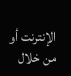الإنترنت أو من خلال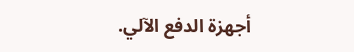أجهزة الدفع الآلي.